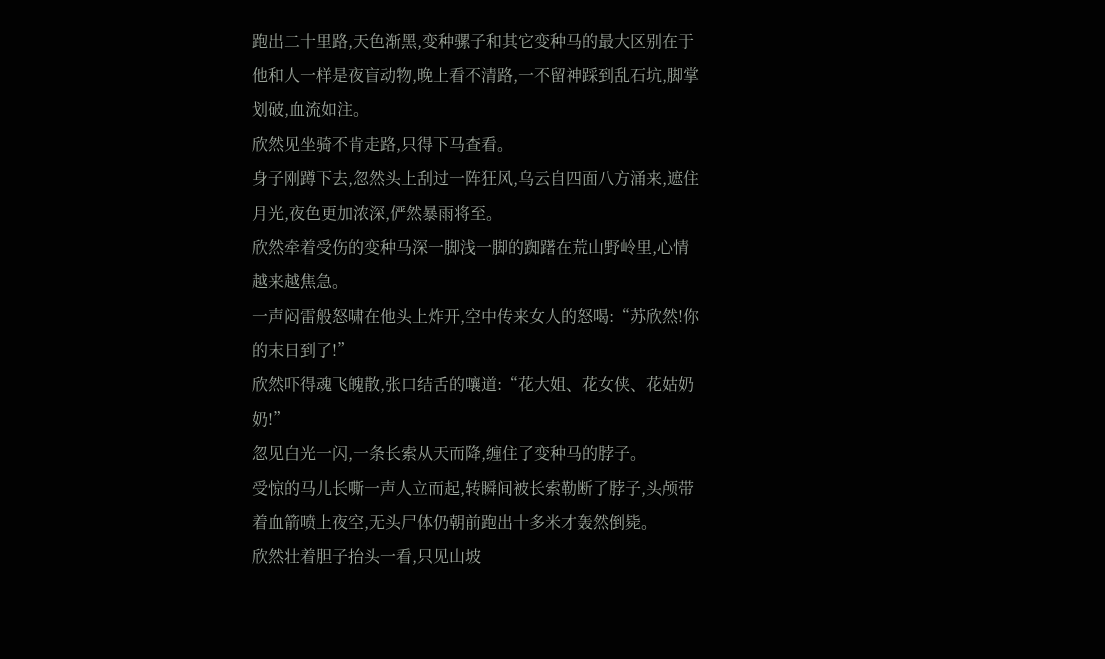跑出二十里路,天色渐黑,变种骡子和其它变种马的最大区别在于他和人一样是夜盲动物,晚上看不清路,一不留神踩到乱石坑,脚掌划破,血流如注。
欣然见坐骑不肯走路,只得下马查看。
身子刚蹲下去,忽然头上刮过一阵狂风,乌云自四面八方涌来,遮住月光,夜色更加浓深,俨然暴雨将至。
欣然牵着受伤的变种马深一脚浅一脚的踟躇在荒山野岭里,心情越来越焦急。
一声闷雷般怒啸在他头上炸开,空中传来女人的怒喝:“苏欣然!你的末日到了!”
欣然吓得魂飞魄散,张口结舌的嚷道:“花大姐、花女侠、花姑奶奶!”
忽见白光一闪,一条长索从天而降,缠住了变种马的脖子。
受惊的马儿长嘶一声人立而起,转瞬间被长索勒断了脖子,头颅带着血箭喷上夜空,无头尸体仍朝前跑出十多米才轰然倒毙。
欣然壮着胆子抬头一看,只见山坡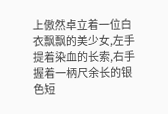上傲然卓立着一位白衣飘飘的美少女,左手提着染血的长索,右手握着一柄尺余长的银色短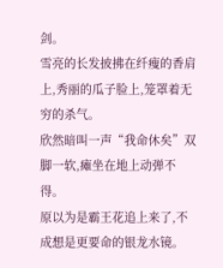剑。
雪亮的长发披拂在纤瘦的香肩上,秀丽的瓜子脸上,笼罩着无穷的杀气。
欣然暗叫一声“我命休矣”双脚一软,瘫坐在地上动弹不得。
原以为是霸王花追上来了,不成想是更要命的银龙水镜。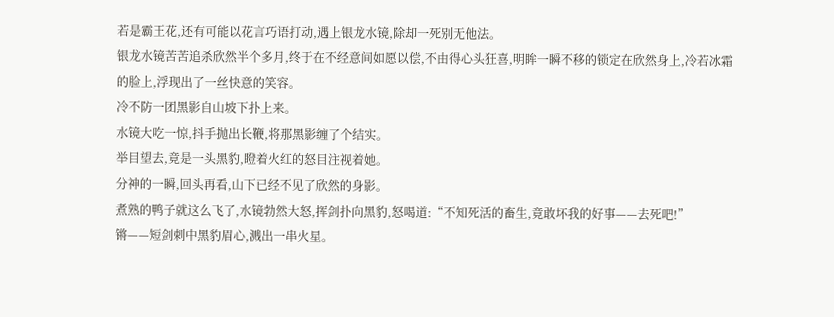若是霸王花,还有可能以花言巧语打动,遇上银龙水镜,除却一死别无他法。
银龙水镜苦苦追杀欣然半个多月,终于在不经意间如愿以偿,不由得心头狂喜,明眸一瞬不移的锁定在欣然身上,冷若冰霜的脸上,浮现出了一丝快意的笑容。
冷不防一团黑影自山坡下扑上来。
水镜大吃一惊,抖手抛出长鞭,将那黑影缠了个结实。
举目望去,竟是一头黑豹,瞪着火红的怒目注视着她。
分神的一瞬,回头再看,山下已经不见了欣然的身影。
煮熟的鸭子就这么飞了,水镜勃然大怒,挥剑扑向黑豹,怒喝道:“不知死活的畜生,竟敢坏我的好事——去死吧!”
锵——短剑刺中黑豹眉心,溅出一串火星。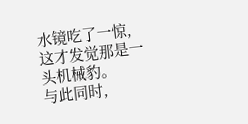水镜吃了一惊,这才发觉那是一头机械豹。
与此同时,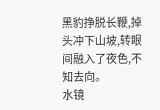黑豹挣脱长鞭,掉头冲下山坡,转眼间融入了夜色,不知去向。
水镜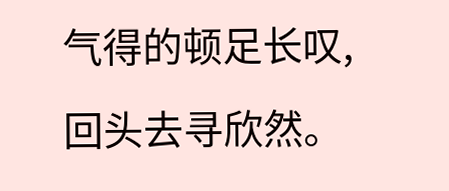气得的顿足长叹,回头去寻欣然。